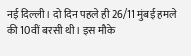नई दिल्ली। दो दिन पहले ही 26/11 मुंबई हमले की 10वीं बरसी थी। इस मौके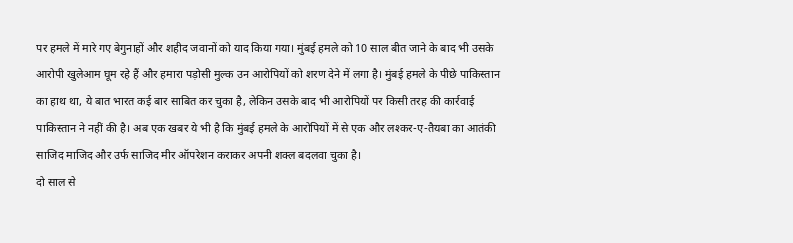पर हमले में मारे गए बेगुनाहों और शहीद जवानों को याद किया गया। मुंबई हमले को 10 साल बीत जाने के बाद भी उसके आरोपी खुलेआम घूम रहे हैं और हमारा पड़ोसी मुल्क उन आरोपियों को शरण देने में लगा है। मुंबई हमले के पीछे पाकिस्तान का हाथ था, ये बात भारत कई बार साबित कर चुका है, लेकिन उसके बाद भी आरोपियों पर किसी तरह की कार्रवाई पाकिस्तान ने नहीं की है। अब एक खबर ये भी है कि मुंबई हमले के आरोपियों में से एक और लश्कर-ए-तैयबा का आतंकी साजिद माजिद और उर्फ साजिद मीर ऑपरेशन कराकर अपनी शक्ल बदलवा चुका है।
दो साल से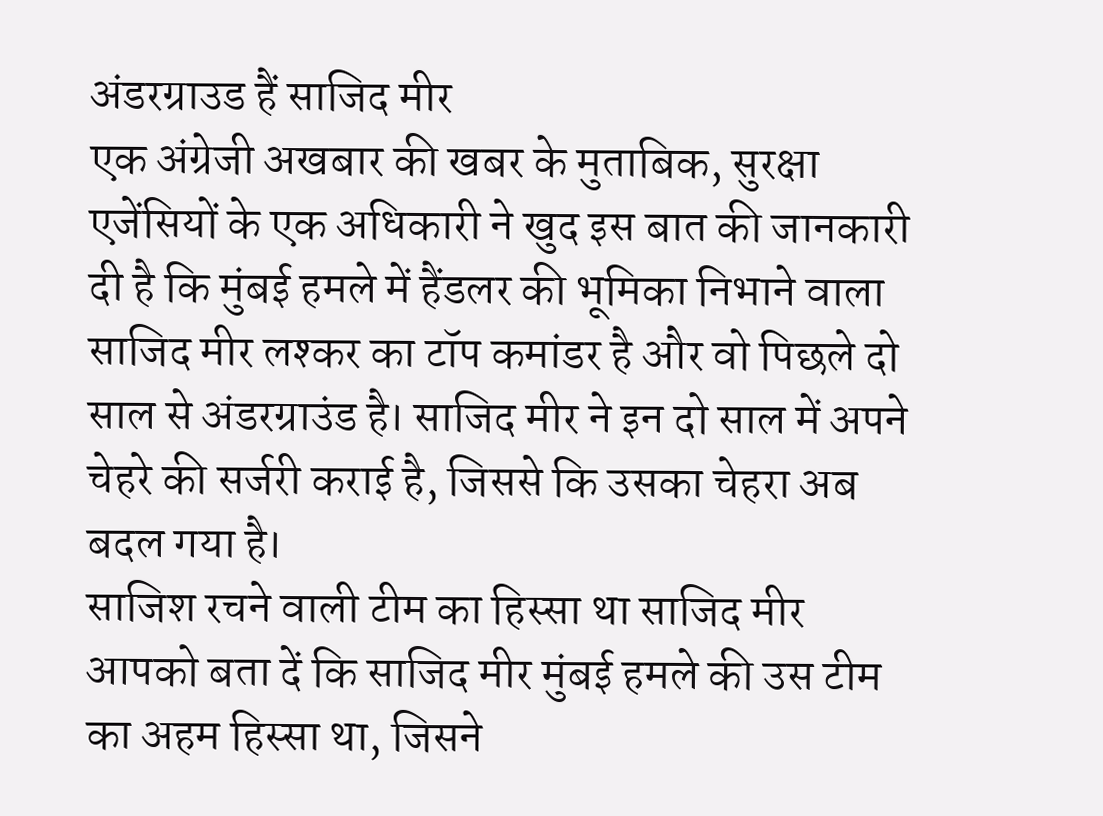अंडरग्राउड हैं साजिद मीर
एक अंग्रेजी अखबार की खबर के मुताबिक, सुरक्षा एजेंसियों के एक अधिकारी ने खुद इस बात की जानकारी दी है कि मुंबई हमले में हैंडलर की भूमिका निभाने वाला साजिद मीर लश्कर का टॉप कमांडर है और वो पिछले दो साल से अंडरग्राउंड है। साजिद मीर ने इन दो साल में अपने चेहरे की सर्जरी कराई है, जिससे कि उसका चेहरा अब बदल गया है।
साजिश रचने वाली टीम का हिस्सा था साजिद मीर
आपको बता दें कि साजिद मीर मुंबई हमले की उस टीम का अहम हिस्सा था, जिसने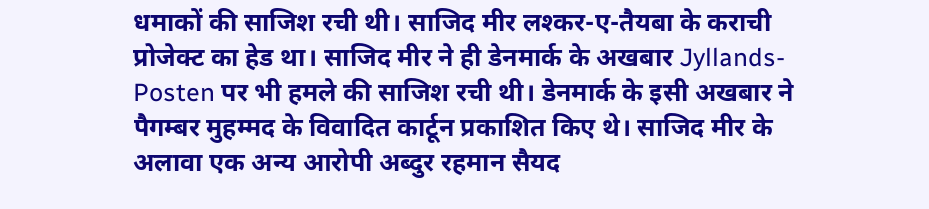धमाकों की साजिश रची थी। साजिद मीर लश्कर-ए-तैयबा के कराची प्रोजेक्ट का हेड था। साजिद मीर ने ही डेनमार्क के अखबार Jyllands-Posten पर भी हमले की साजिश रची थी। डेनमार्क के इसी अखबार ने पैगम्बर मुहम्मद के विवादित कार्टून प्रकाशित किए थे। साजिद मीर के अलावा एक अन्य आरोपी अब्दुर रहमान सैयद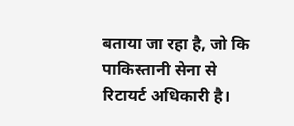बताया जा रहा है, जो कि पाकिस्तानी सेना से रिटायर्ट अधिकारी है।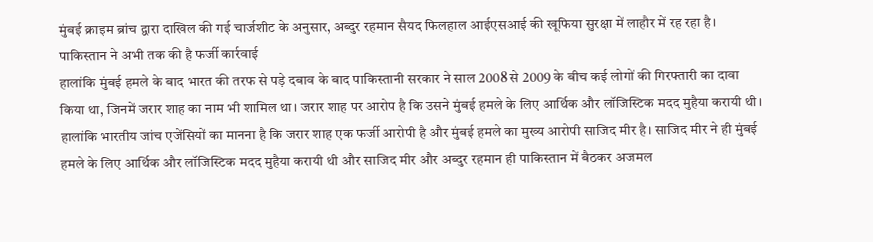मुंबई क्राइम ब्रांच द्वारा दाखिल की गई चार्जशीट के अनुसार, अब्दुर रहमान सैयद फिलहाल आईएसआई की खूफिया सुरक्षा में लाहौर में रह रहा है।
पाकिस्तान ने अभी तक की है फर्जी कार्रवाई
हालांकि मुंबई हमले के बाद भारत की तरफ से पड़े दबाव के बाद पाकिस्तानी सरकार ने साल 2008 से 2009 के बीच कई लोगों की गिरफ्तारी का दावा किया था, जिनमें जरार शाह का नाम भी शामिल था। जरार शाह पर आरोप है कि उसने मुंबई हमले के लिए आर्थिक और लॉजिस्टिक मदद मुहैया करायी थी। हालांकि भारतीय जांच एजेंसियों का मानना है कि जरार शाह एक फर्जी आरोपी है और मुंबई हमले का मुख्य आरोपी साजिद मीर है। साजिद मीर ने ही मुंबई हमले के लिए आर्थिक और लॉजिस्टिक मदद मुहैया करायी थी और साजिद मीर और अब्दुर रहमान ही पाकिस्तान में बैठकर अजमल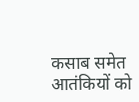कसाब समेत आतंकियों को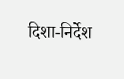दिशा-निर्देश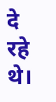दे रहे थे।